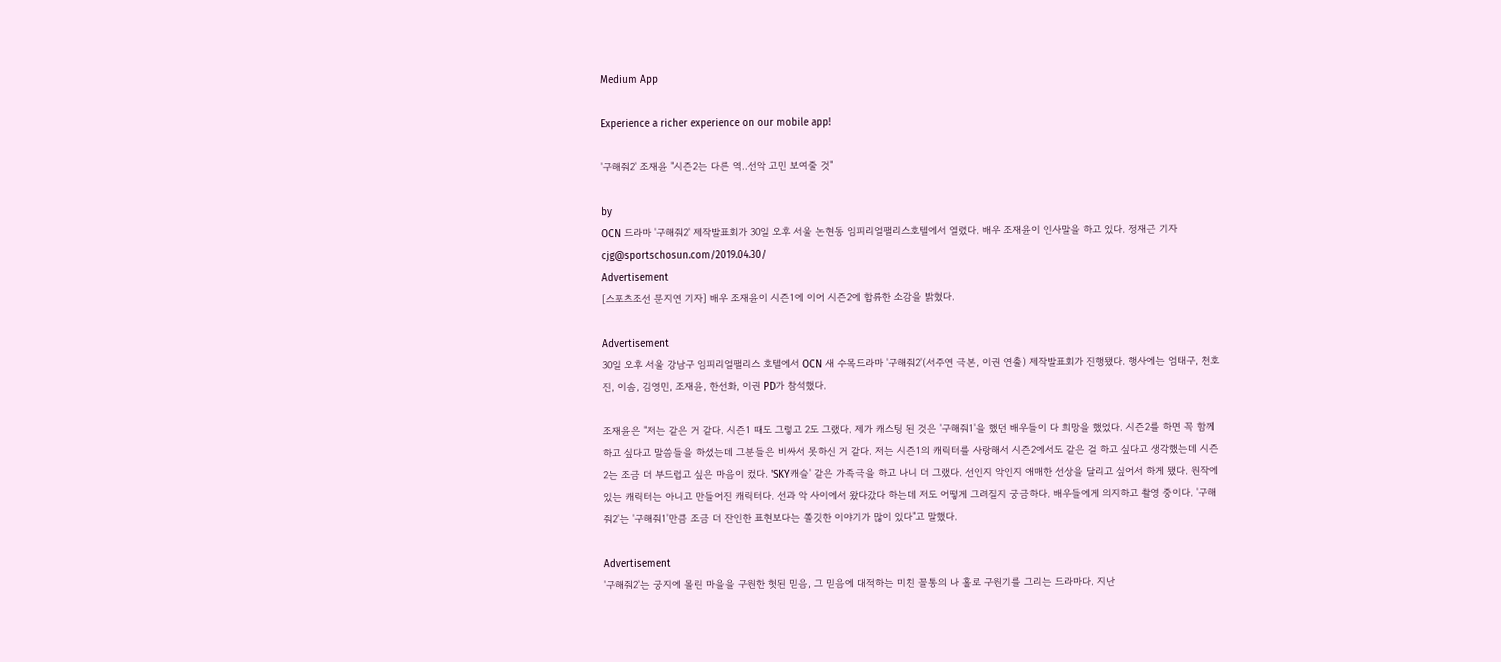Medium App

Experience a richer experience on our mobile app!

'구해줘2' 조재윤 "시즌2는 다른 역..선악 고민 보여줄 것"

by
OCN 드라마 '구해줘2' 제작발표회가 30일 오후 서울 논현동 임피리얼팰리스호텔에서 열렸다. 배우 조재윤이 인사말을 하고 있다. 정재근 기자 cjg@sportschosun.com/2019.04.30/
Advertisement
[스포츠조선 문지연 기자] 배우 조재윤이 시즌1에 이어 시즌2에 합류한 소감을 밝혔다.

Advertisement
30일 오후 서울 강남구 임피리얼팰리스 호텔에서 OCN 새 수목드라마 '구해줘2'(서주연 극본, 이권 연출) 제작발표회가 진행됐다. 행사에는 엄태구, 천호진, 이솜, 김영민, 조재윤, 한선화, 이권 PD가 참석했다.

조재윤은 "저는 같은 거 같다. 시즌1 때도 그렇고 2도 그랬다. 제가 캐스팅 된 것은 '구해줘1'을 했던 배우들이 다 희망을 했었다. 시즌2를 하면 꼭 함께하고 싶다고 말씀들을 하셨는데 그분들은 비싸서 못하신 거 같다. 저는 시즌1의 캐릭터를 사랑해서 시즌2에서도 같은 걸 하고 싶다고 생각했는데 시즌2는 조금 더 부드럽고 싶은 마음이 컸다. 'SKY캐슬' 같은 가족극을 하고 나니 더 그랬다. 선인지 악인지 애매한 선상을 달리고 싶어서 하게 됐다. 원작에 있는 캐릭터는 아니고 만들어진 캐릭터다. 선과 악 사이에서 왔다갔다 하는데 저도 어떻게 그려질지 궁금하다. 배우들에게 의지하고 촬영 중이다. '구해줘2'는 '구해줘1'만큼 조금 더 잔인한 표현보다는 쫄깃한 이야기가 많이 있다"고 말했다.

Advertisement
'구해줘2'는 궁지에 몰린 마을을 구원한 헛된 믿음, 그 믿음에 대적하는 미친 꼴통의 나 홀로 구원기를 그리는 드라마다. 지난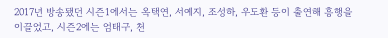2017년 방송됐던 시즌1에서는 옥택연, 서예지, 조성하, 우도환 등이 출연해 흥행을 이끌었고, 시즌2에는 엄태구, 천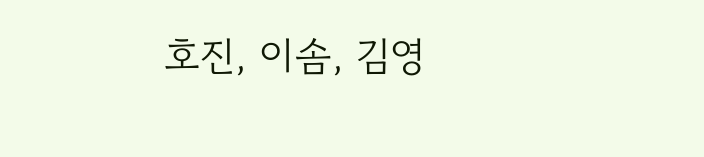호진, 이솜, 김영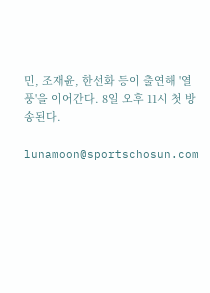민, 조재윤, 한선화 등이 출연해 '열풍'을 이어간다. 8일 오후 11시 첫 방송된다.

lunamoon@sportschosun.com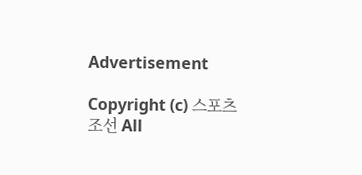Advertisement

Copyright (c) 스포츠조선 All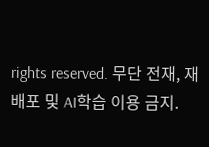rights reserved. 무단 전재, 재배포 및 AI학습 이용 금지.